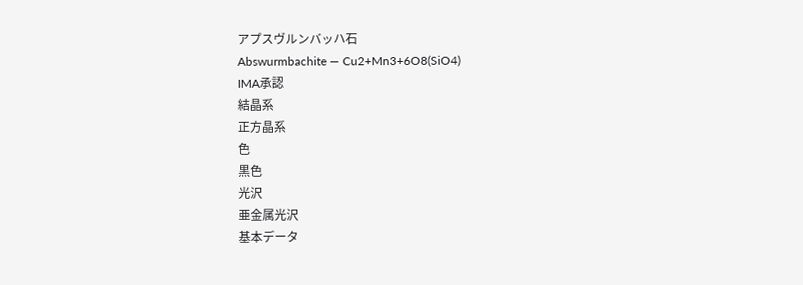アプスヴルンバッハ石
Abswurmbachite — Cu2+Mn3+6O8(SiO4)
IMA承認
結晶系
正方晶系
色
黒色
光沢
亜金属光沢
基本データ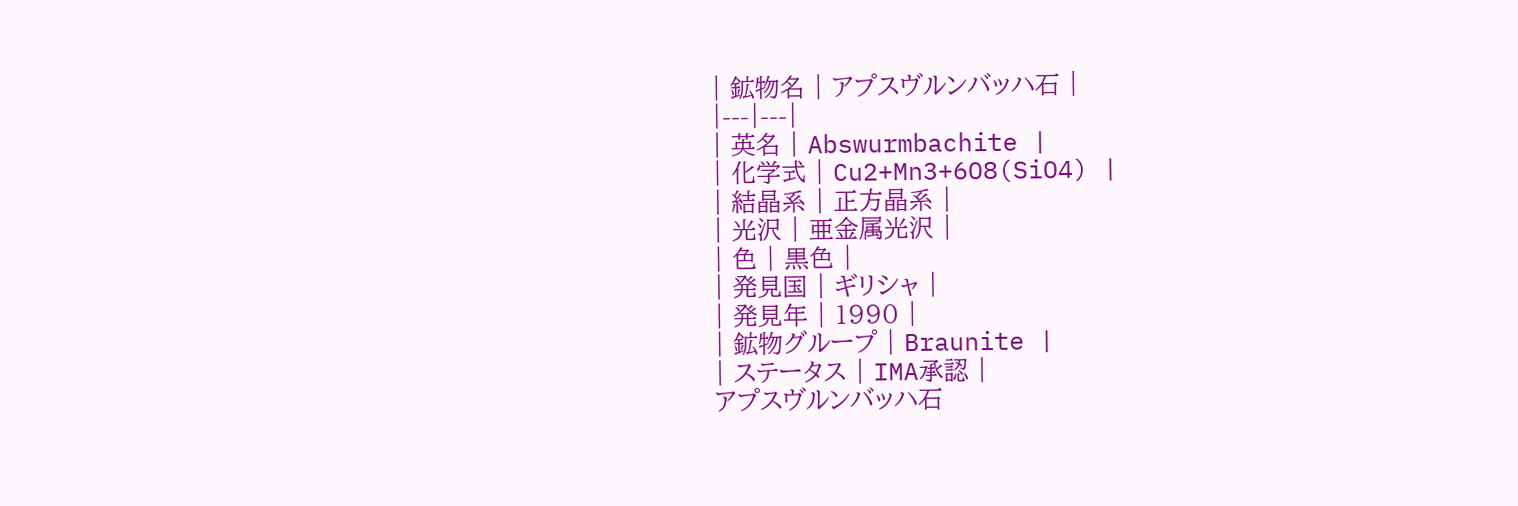| 鉱物名 | アプスヴルンバッハ石 |
|---|---|
| 英名 | Abswurmbachite |
| 化学式 | Cu2+Mn3+6O8(SiO4) |
| 結晶系 | 正方晶系 |
| 光沢 | 亜金属光沢 |
| 色 | 黒色 |
| 発見国 | ギリシャ |
| 発見年 | 1990 |
| 鉱物グループ | Braunite |
| ステータス | IMA承認 |
アプスヴルンバッハ石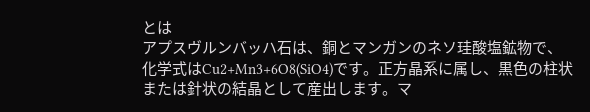とは
アプスヴルンバッハ石は、銅とマンガンのネソ珪酸塩鉱物で、化学式はCu2+Mn3+6O8(SiO4)です。正方晶系に属し、黒色の柱状または針状の結晶として産出します。マ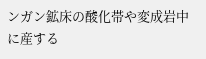ンガン鉱床の酸化帯や変成岩中に産する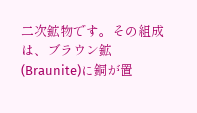二次鉱物です。その組成は、ブラウン鉱(Braunite)に銅が置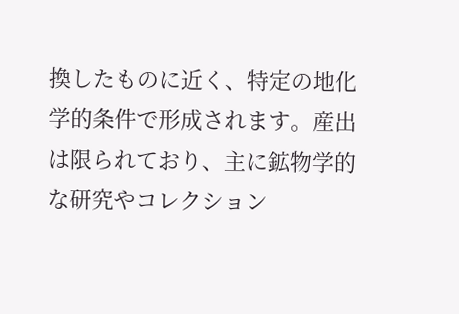換したものに近く、特定の地化学的条件で形成されます。産出は限られており、主に鉱物学的な研究やコレクション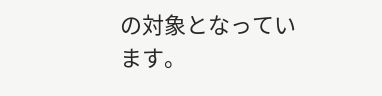の対象となっています。